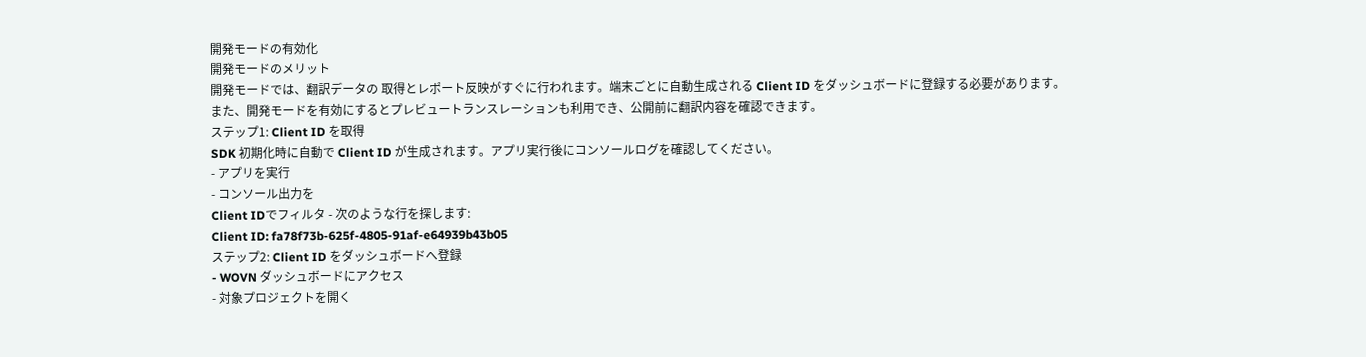開発モードの有効化
開発モードのメリット
開発モードでは、翻訳データの 取得とレポート反映がすぐに行われます。端末ごとに自動生成される Client ID をダッシュボードに登録する必要があります。
また、開発モードを有効にするとプレビュートランスレーションも利用でき、公開前に翻訳内容を確認できます。
ステップ1: Client ID を取得
SDK 初期化時に自動で Client ID が生成されます。アプリ実行後にコンソールログを確認してください。
- アプリを実行
- コンソール出力を
Client IDでフィルタ - 次のような行を探します:
Client ID: fa78f73b-625f-4805-91af-e64939b43b05
ステップ2: Client ID をダッシュボードへ登録
- WOVN ダッシュボードにアクセス
- 対象プロジェクトを開く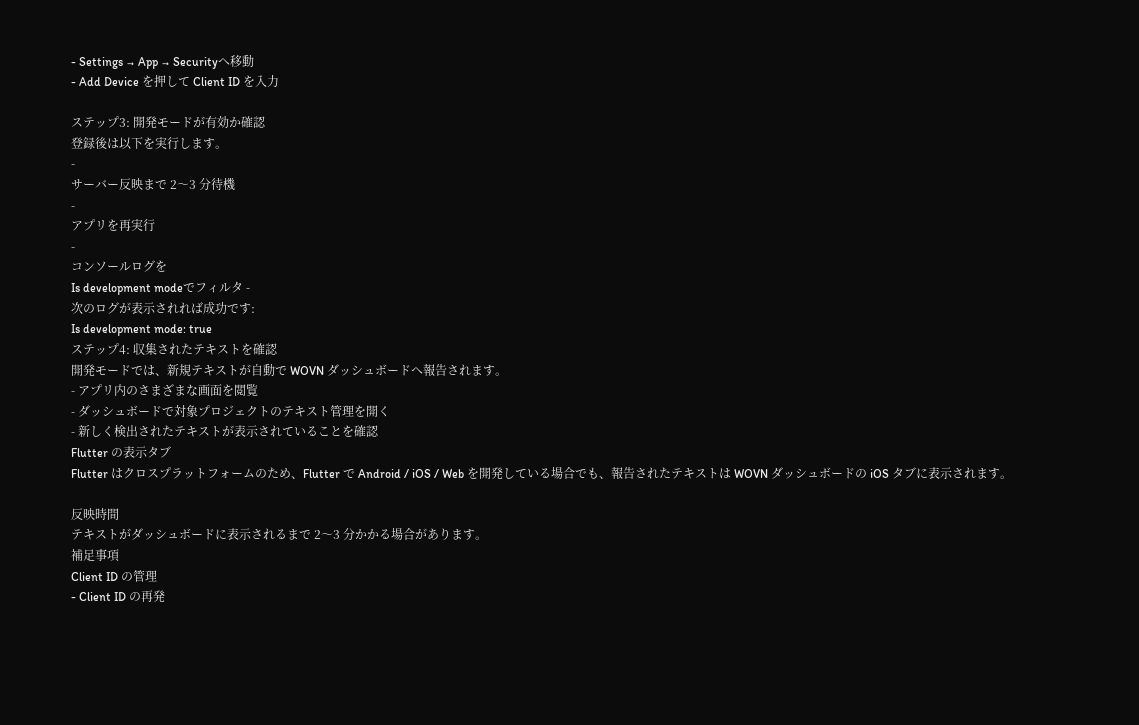- Settings → App → Securityへ移動
- Add Device を押して Client ID を入力

ステップ3: 開発モードが有効か確認
登録後は以下を実行します。
-
サーバー反映まで 2〜3 分待機
-
アプリを再実行
-
コンソールログを
Is development modeでフィルタ -
次のログが表示されれば成功です:
Is development mode: true
ステップ4: 収集されたテキストを確認
開発モードでは、新規テキストが自動で WOVN ダッシュボードへ報告されます。
- アプリ内のさまざまな画面を閲覧
- ダッシュボードで対象プロジェクトのテキスト管理を開く
- 新しく検出されたテキストが表示されていることを確認
Flutter の表示タブ
Flutter はクロスプラットフォームのため、Flutter で Android / iOS / Web を開発している場合でも、報告されたテキストは WOVN ダッシュボードの iOS タブに表示されます。

反映時間
テキストがダッシュボードに表示されるまで 2〜3 分かかる場合があります。
補足事項
Client ID の管理
- Client ID の再発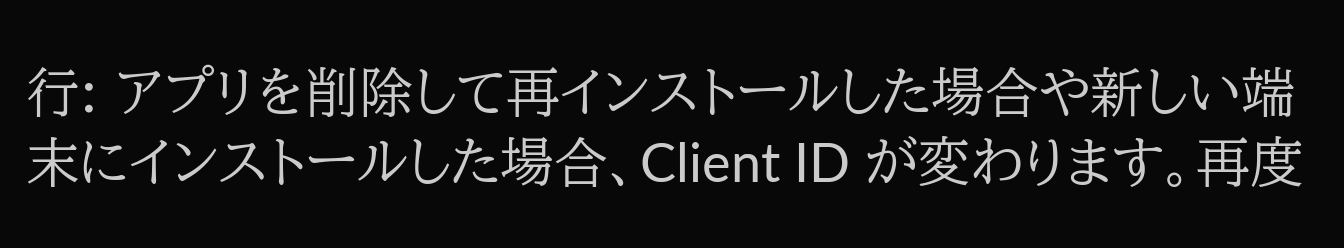行: アプリを削除して再インストールした場合や新しい端末にインストールした場合、Client ID が変わります。再度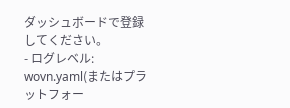ダッシュボードで登録してください。
- ログレベル:
wovn.yaml(またはプラットフォー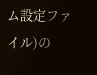ム設定ファイル)の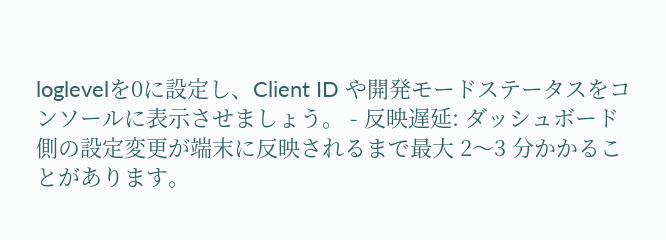loglevelを0に設定し、Client ID や開発モードステータスをコンソールに表示させましょう。 - 反映遅延: ダッシュボード側の設定変更が端末に反映されるまで最大 2〜3 分かかることがあります。